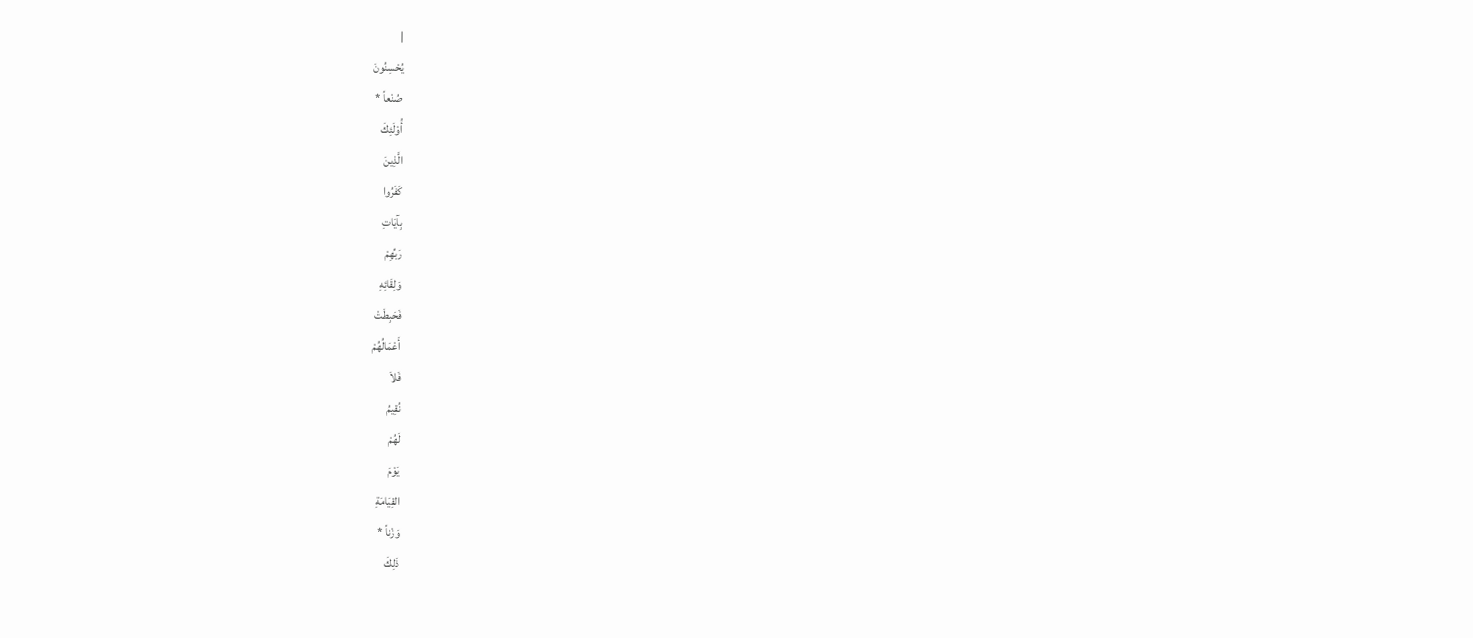|
يُحْسِنُونَ
صُنْعاً *
أُوْلَئِكَ
الَّذِينَ
كَفَرُوا
بِآيَاتِ
رَبِّهِمْ
وَلِقَائِهِ
فَحَبِطَتْ
أَعْمَالُهُمْ
فَلاَ
نُقِيمُ
لَهُمْ
يَوْمَ
القِيَامَةِ
وَزْناً *
ذَلِكَ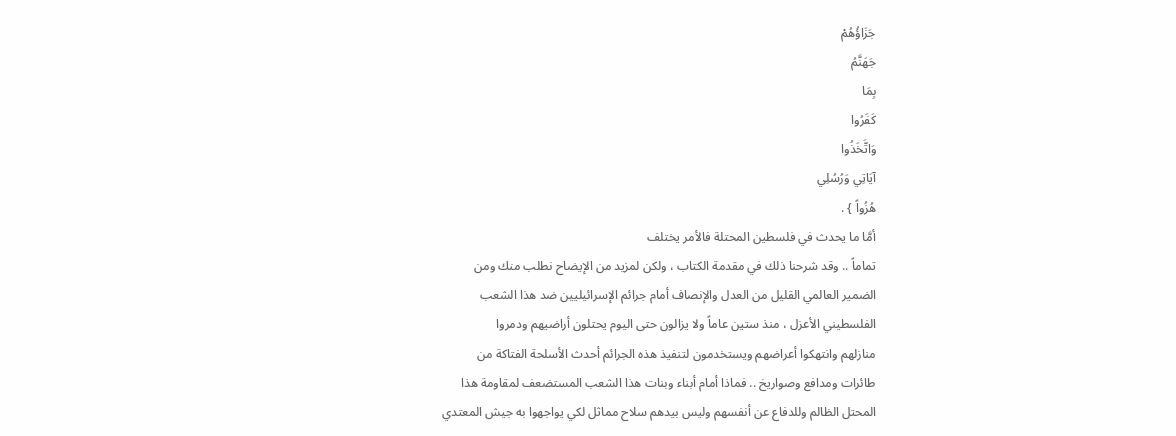جَزَاؤُهُمْ
جَهَنَّمُ
بِمَا
كَفَرُوا
وَاتَّخَذُوا
آيَاتِي وَرُسُلِي
هُزُواً } .
أمَّا ما يحدث في فلسطين المحتلة فالأمر يختلف
تماماً .. وقد شرحنا ذلك في مقدمة الكتاب ، ولكن لمزيد من الإيضاح نطلب منك ومن
الضمير العالمي القليل من العدل والإنصاف أمام جرائم الإسرائيليين ضد هذا الشعب
الفلسطيني الأعزل ، منذ ستين عاماً ولا يزالون حتى اليوم يحتلون أراضيهم ودمروا
منازلهم وانتهكوا أعراضهم ويستخدمون لتنفيذ هذه الجرائم أحدث الأسلحة الفتاكة من
طائرات ومدافع وصواريخ .. فماذا أمام أبناء وبنات هذا الشعب المستضعف لمقاومة هذا
المحتل الظالم وللدفاع عن أنفسهم وليس بيدهم سلاح مماثل لكي يواجهوا به جيش المعتدي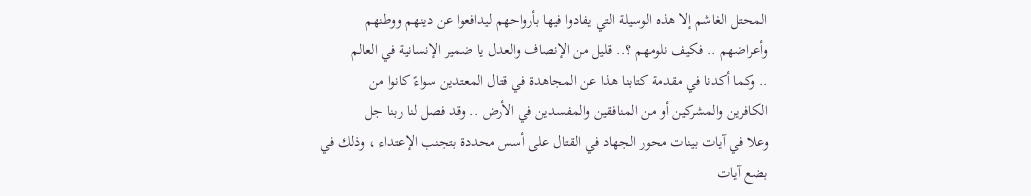المحتل الغاشم إلا هذه الوسيلة التي يفادوا فيها بأرواحهم ليدافعوا عن دينهم ووطنهم
وأعراضهم .. فكيف نلومهم ؟.. قليل من الإنصاف والعدل يا ضمير الإنسانية في العالم
.. وكما أكدنا في مقدمة كتابنا هذا عن المجاهدة في قتال المعتدين سواءً كانوا من
الكافرين والمشركين أو من المنافقين والمفسدين في الأرض .. وقد فصل لنا ربنا جل
وعلا في آيات بينات محور الجهاد في القتال على أسس محددة بتجنب الإعتداء ، وذلك في
بضع آيات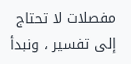مفصلات لا تحتاج إلى تفسير ، ونبدأ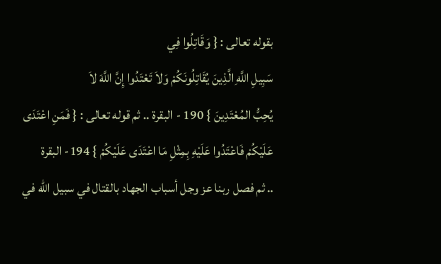بقوله تعالى : { وَقَاتِلُوا فِي
سَبِيلِ اللَّهِ الَّذِينَ يُقَاتِلُونَكُمْ وَلاَ تَعْتَدُوا إِنَّ اللَّهَ لاَ
يُحِبُّ المُعْتَدِينَ } 190 - البقرة .. ثم قوله تعالى : { فَمَنِ اعْتَدَى
عَلَيْكُمْ فَاعْتَدُوا عَلَيْهِ بِمِثْلِ مَا اعْتَدَى عَلَيْكُمْ } 194- البقرة
.. ثم فصل ربنا عز وجل أسباب الجهاد بالقتال في سبيل الله في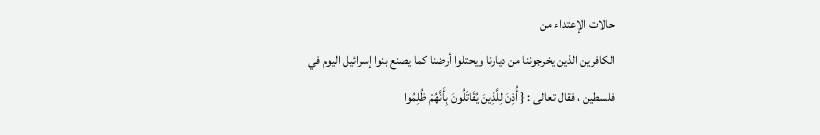حالات الإعتداء من
الكافرين الذين يخرجوننا من ديارنا ويحتلوا أرضنا كما يصنع بنوا إسرائيل اليوم في
فلسطين ، فقال تعالى : { أُذِنَ لِلَّذِينَ يُقَاتَلُونَ بِأَنَّهُمْ ظُلِمُوا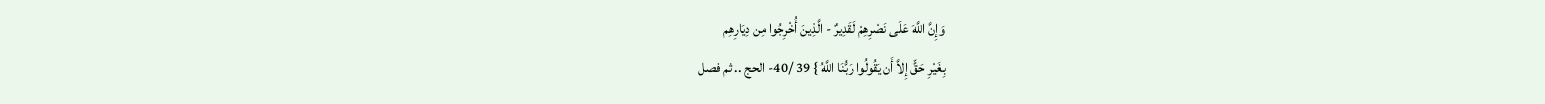وَإِنَّ اللَّهَ عَلَى نَصْرِهِمْ لَقَدِيرٌ - الَّذِينَ أُخْرِجُوا مِن دِيَارِهِم
بِغَيْرِ حَقٍّ إِلاَّ أَن يَقُولُوا رَبُّنَا اللَّهُ } 39 /40- الحج .. ثم فصل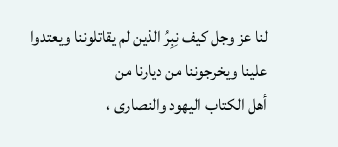لنا عز وجل كيف نِبِرُ الذين لم يقاتلوننا ويعتدوا علينا ويخرجوننا من ديارنا من
أهل الكتاب اليهود والنصارى ،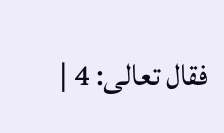فقال تعالى: 4 |